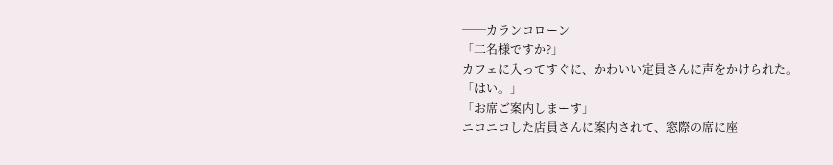──カランコローン
「二名様ですか?」
カフェに入ってすぐに、かわいい定員さんに声をかけられた。
「はい。」
「お席ご案内しまーす」
ニコニコした店員さんに案内されて、窓際の席に座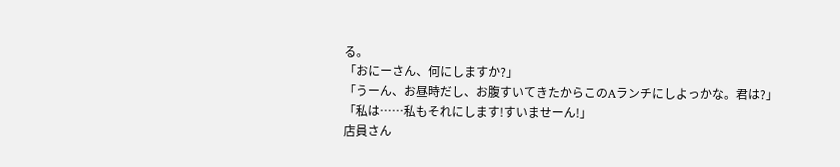る。
「おにーさん、何にしますか?」
「うーん、お昼時だし、お腹すいてきたからこのAランチにしよっかな。君は?」
「私は……私もそれにします!すいませーん!」
店員さん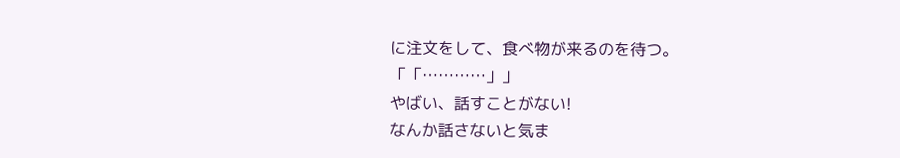に注文をして、食べ物が来るのを待つ。
「「…………」」
やばい、話すことがない!
なんか話さないと気ま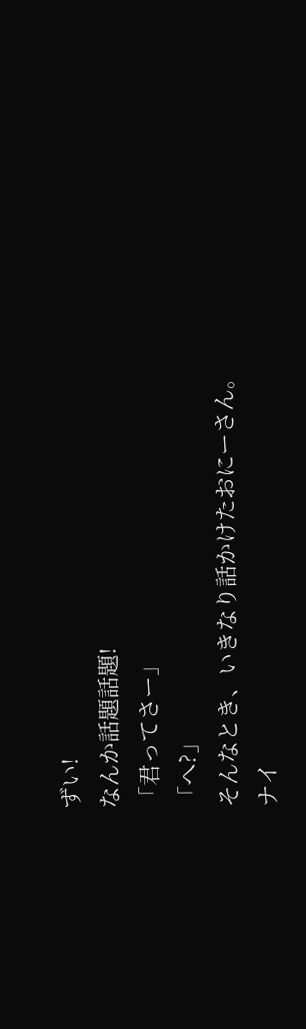ずい!
なんか話題話題!
「君ってさー」
「へ?」
そんなとき、いきなり話かけたおにーさん。
ナイ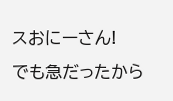スおにーさん!
でも急だったから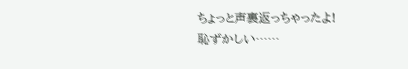ちょっと声裏返っちゃったよ!
恥ずかしい……